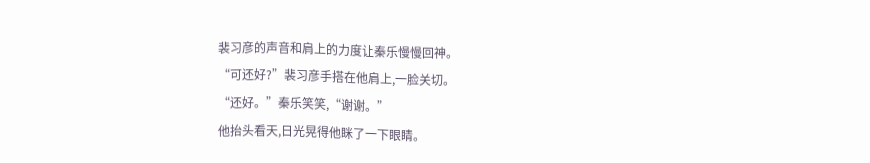裴习彦的声音和肩上的力度让秦乐慢慢回神。
“可还好?”裴习彦手搭在他肩上,一脸关切。
“还好。”秦乐笑笑,“谢谢。”
他抬头看天,日光晃得他眯了一下眼睛。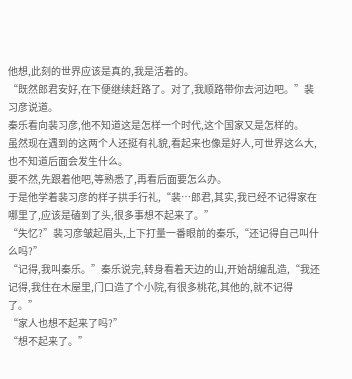他想,此刻的世界应该是真的,我是活着的。
“既然郎君安好,在下便继续赶路了。对了,我顺路带你去河边吧。”裴习彦说道。
秦乐看向裴习彦,他不知道这是怎样一个时代,这个国家又是怎样的。
虽然现在遇到的这两个人还挺有礼貌,看起来也像是好人,可世界这么大,也不知道后面会发生什么。
要不然,先跟着他吧,等熟悉了,再看后面要怎么办。
于是他学着裴习彦的样子拱手行礼,“裴…郎君,其实,我已经不记得家在哪里了,应该是磕到了头,很多事想不起来了。”
“失忆?”裴习彦皱起眉头,上下打量一番眼前的秦乐,“还记得自己叫什么吗?”
“记得,我叫秦乐。”秦乐说完,转身看着天边的山,开始胡编乱造,“我还记得,我住在木屋里,门口造了个小院,有很多桃花,其他的,就不记得了。”
“家人也想不起来了吗?”
“想不起来了。”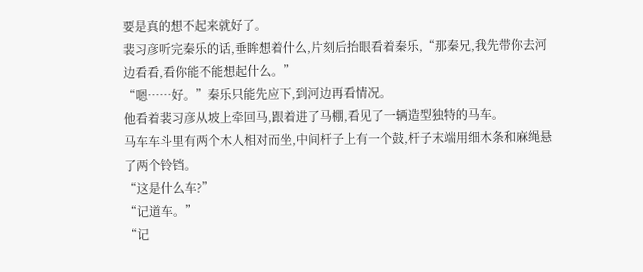要是真的想不起来就好了。
裴习彦听完秦乐的话,垂眸想着什么,片刻后抬眼看着秦乐,“那秦兄,我先带你去河边看看,看你能不能想起什么。”
“嗯……好。”秦乐只能先应下,到河边再看情况。
他看着裴习彦从坡上牵回马,跟着进了马棚,看见了一辆造型独特的马车。
马车车斗里有两个木人相对而坐,中间杆子上有一个鼓,杆子末端用细木条和麻绳悬了两个铃铛。
“这是什么车?”
“记道车。”
“记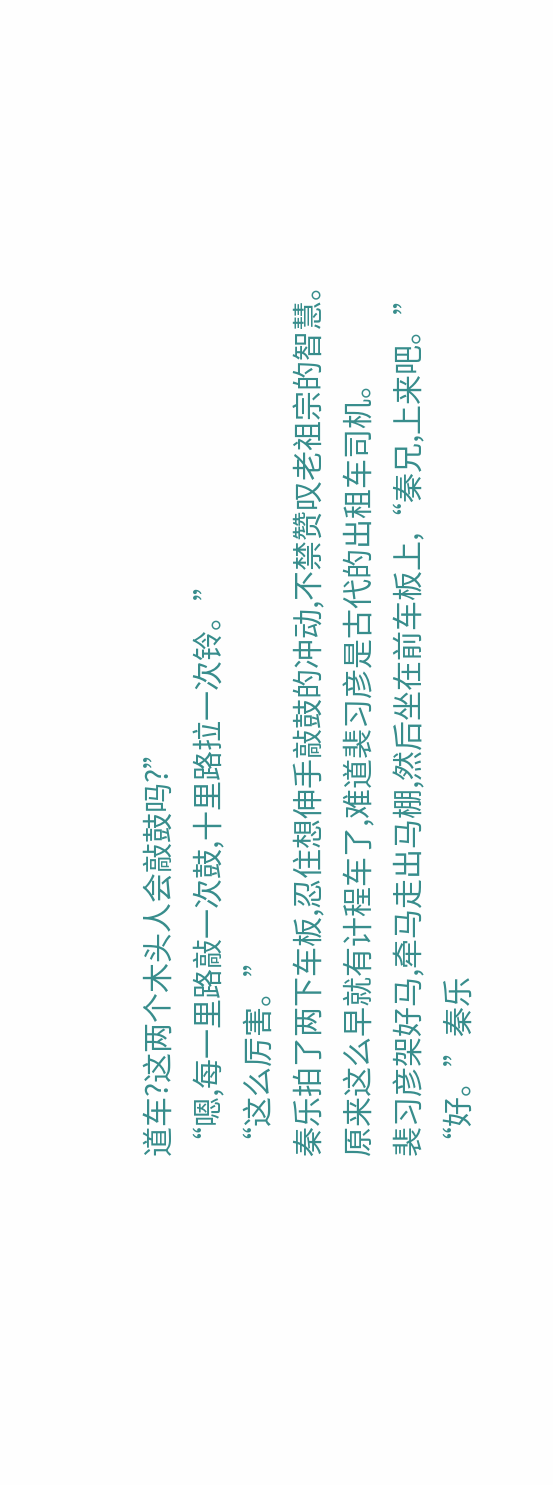道车?这两个木头人会敲鼓吗?”
“嗯,每一里路敲一次鼓,十里路拉一次铃。”
“这么厉害。”
秦乐拍了两下车板,忍住想伸手敲鼓的冲动,不禁赞叹老祖宗的智慧。
原来这么早就有计程车了,难道裴习彦是古代的出租车司机。
裴习彦架好马,牵马走出马棚,然后坐在前车板上,“秦兄,上来吧。”
“好。”秦乐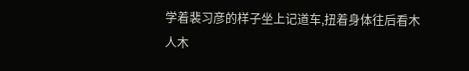学着裴习彦的样子坐上记道车,扭着身体往后看木人木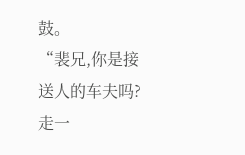鼓。
“裴兄,你是接送人的车夫吗?走一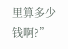里算多少钱啊?”